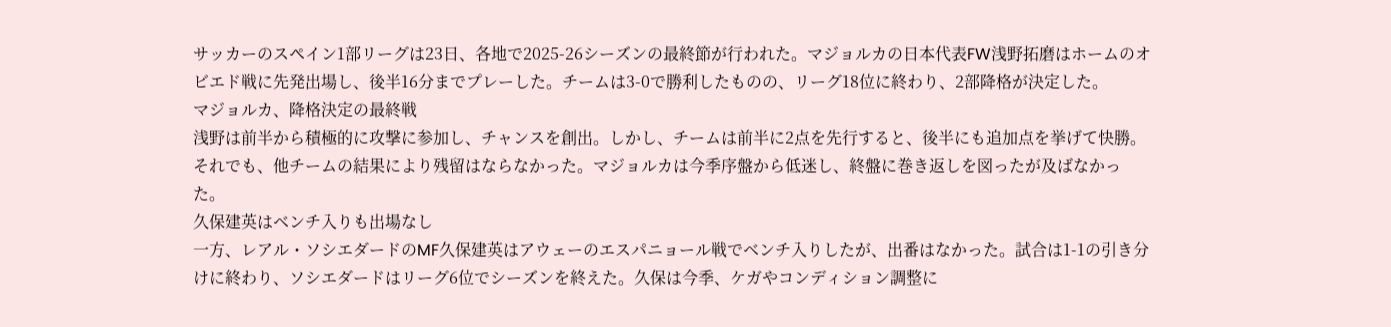サッカーのスペイン1部リーグは23日、各地で2025-26シーズンの最終節が行われた。マジョルカの日本代表FW浅野拓磨はホームのオビエド戦に先発出場し、後半16分までプレーした。チームは3-0で勝利したものの、リーグ18位に終わり、2部降格が決定した。
マジョルカ、降格決定の最終戦
浅野は前半から積極的に攻撃に参加し、チャンスを創出。しかし、チームは前半に2点を先行すると、後半にも追加点を挙げて快勝。それでも、他チームの結果により残留はならなかった。マジョルカは今季序盤から低迷し、終盤に巻き返しを図ったが及ばなかった。
久保建英はベンチ入りも出場なし
一方、レアル・ソシエダードのMF久保建英はアウェーのエスパニョール戦でベンチ入りしたが、出番はなかった。試合は1-1の引き分けに終わり、ソシエダードはリーグ6位でシーズンを終えた。久保は今季、ケガやコンディション調整に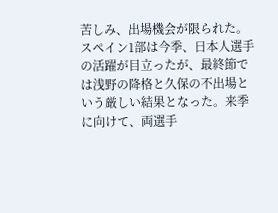苦しみ、出場機会が限られた。
スペイン1部は今季、日本人選手の活躍が目立ったが、最終節では浅野の降格と久保の不出場という厳しい結果となった。来季に向けて、両選手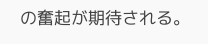の奮起が期待される。